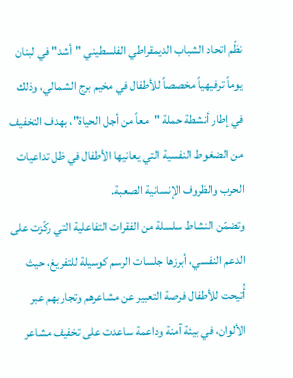نظّم اتحاد الشباب الديمقراطي الفلسطيني "أشد" في لبنان يوماً ترفيهياً مخصصاً للأطفال في مخيم برج الشمالي، وذلك في إطار أنشطة حملة "معاً من أجل الحياة"، بهدف التخفيف من الضغوط النفسية التي يعانيها الأطفال في ظل تداعيات الحرب والظروف الإنسانية الصعبة.
وتضمّن النشاط سلسلة من الفقرات التفاعلية التي ركّزت على الدعم النفسي، أبرزها جلسات الرسم كوسيلة للتفريغ، حيث أُتيحت للأطفال فرصة التعبير عن مشاعرهم وتجاربهم عبر الألوان، في بيئة آمنة وداعمة ساعدت على تخفيف مشاعر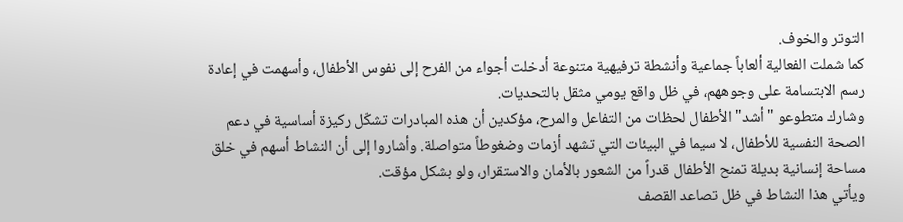التوتر والخوف.
كما شملت الفعالية ألعاباً جماعية وأنشطة ترفيهية متنوعة أدخلت أجواء من الفرح إلى نفوس الأطفال، وأسهمت في إعادة رسم الابتسامة على وجوههم، في ظل واقع يومي مثقل بالتحديات.
وشارك متطوعو "أشد" الأطفال لحظات من التفاعل والمرح، مؤكدين أن هذه المبادرات تشكّل ركيزة أساسية في دعم الصحة النفسية للأطفال، لا سيما في البيئات التي تشهد أزمات وضغوطاً متواصلة. وأشاروا إلى أن النشاط أسهم في خلق مساحة إنسانية بديلة تمنح الأطفال قدراً من الشعور بالأمان والاستقرار، ولو بشكل مؤقت.
ويأتي هذا النشاط في ظل تصاعد القصف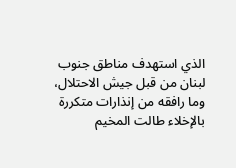الذي استهدف مناطق جنوب لبنان من قبل جيش الاحتلال، وما رافقه من إنذارات متكررة بالإخلاء طالت المخيم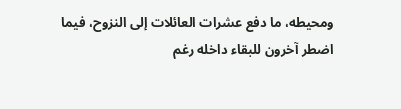ومحيطه، ما دفع عشرات العائلات إلى النزوح، فيما اضطر آخرون للبقاء داخله رغم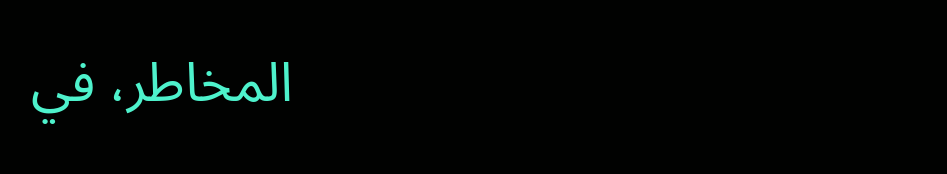المخاطر، في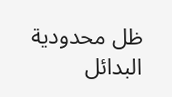ظل محدودية البدائل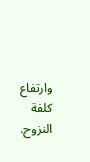وارتفاع كلفة النزوح.